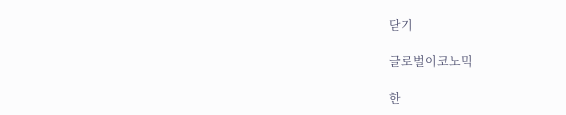닫기

글로벌이코노믹

한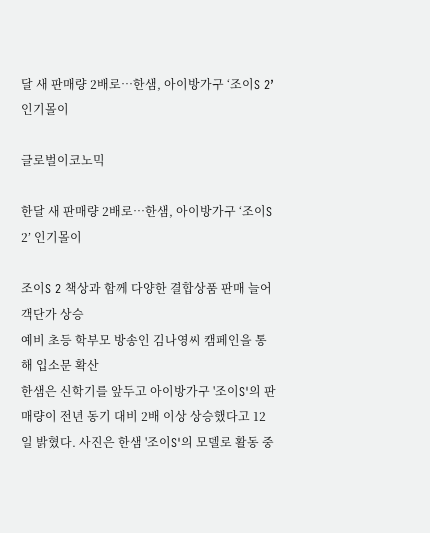달 새 판매량 2배로…한샘, 아이방가구 ‘조이S 2’ 인기몰이

글로벌이코노믹

한달 새 판매량 2배로…한샘, 아이방가구 ‘조이S 2’ 인기몰이

조이S 2 책상과 함께 다양한 결합상품 판매 늘어 객단가 상승
예비 초등 학부모 방송인 김나영씨 캠페인을 통해 입소문 확산
한샘은 신학기를 앞두고 아이방가구 '조이S'의 판매량이 전년 동기 대비 2배 이상 상승했다고 12일 밝혔다. 사진은 한샘 '조이S'의 모델로 활동 중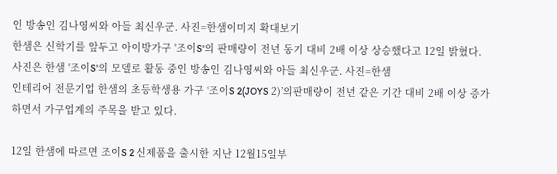인 방송인 김나영씨와 아들 최신우군. 사진=한샘이미지 확대보기
한샘은 신학기를 앞두고 아이방가구 '조이S'의 판매량이 전년 동기 대비 2배 이상 상승했다고 12일 밝혔다. 사진은 한샘 '조이S'의 모델로 활동 중인 방송인 김나영씨와 아들 최신우군. 사진=한샘
인테리어 전문기업 한샘의 초등학생용 가구 ‘조이S 2(JOYS 2)’의판매량이 전년 같은 기간 대비 2배 이상 증가하면서 가구업계의 주목을 받고 있다.

12일 한샘에 따르면 조이S 2 신제품을 출시한 지난 12월15일부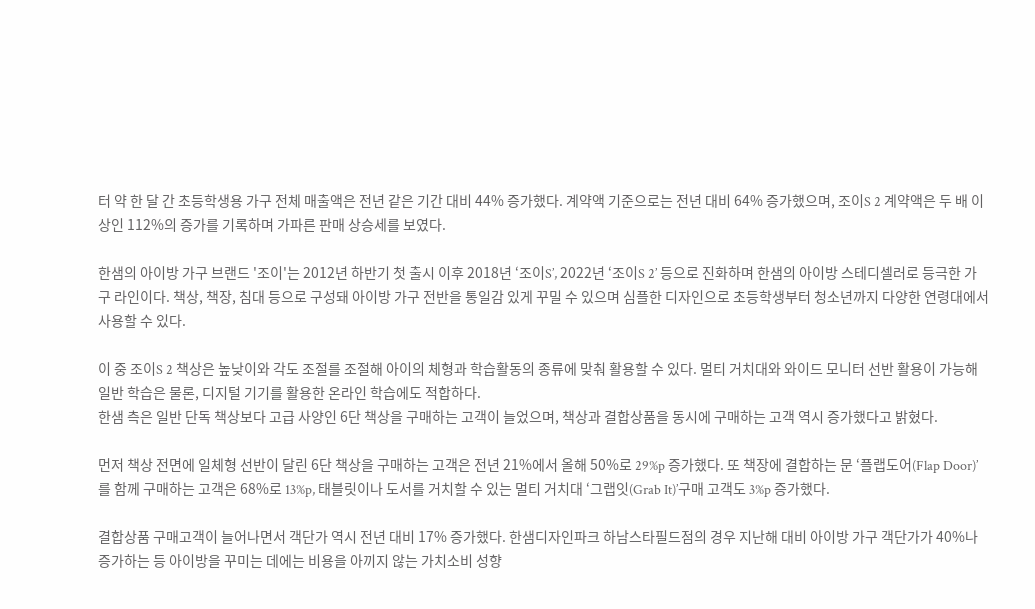터 약 한 달 간 초등학생용 가구 전체 매출액은 전년 같은 기간 대비 44% 증가했다. 계약액 기준으로는 전년 대비 64% 증가했으며, 조이S 2 계약액은 두 배 이상인 112%의 증가를 기록하며 가파른 판매 상승세를 보였다.

한샘의 아이방 가구 브랜드 '조이'는 2012년 하반기 첫 출시 이후 2018년 ‘조이S’, 2022년 ‘조이S 2’ 등으로 진화하며 한샘의 아이방 스테디셀러로 등극한 가구 라인이다. 책상, 책장, 침대 등으로 구성돼 아이방 가구 전반을 통일감 있게 꾸밀 수 있으며 심플한 디자인으로 초등학생부터 청소년까지 다양한 연령대에서 사용할 수 있다.

이 중 조이S 2 책상은 높낮이와 각도 조절를 조절해 아이의 체형과 학습활동의 종류에 맞춰 활용할 수 있다. 멀티 거치대와 와이드 모니터 선반 활용이 가능해 일반 학습은 물론, 디지털 기기를 활용한 온라인 학습에도 적합하다.
한샘 측은 일반 단독 책상보다 고급 사양인 6단 책상을 구매하는 고객이 늘었으며, 책상과 결합상품을 동시에 구매하는 고객 역시 증가했다고 밝혔다.

먼저 책상 전면에 일체형 선반이 달린 6단 책상을 구매하는 고객은 전년 21%에서 올해 50%로 29%p 증가했다. 또 책장에 결합하는 문 ‘플랩도어(Flap Door)’를 함께 구매하는 고객은 68%로 13%p, 태블릿이나 도서를 거치할 수 있는 멀티 거치대 ‘그랩잇(Grab It)’구매 고객도 3%p 증가했다.

결합상품 구매고객이 늘어나면서 객단가 역시 전년 대비 17% 증가했다. 한샘디자인파크 하남스타필드점의 경우 지난해 대비 아이방 가구 객단가가 40%나 증가하는 등 아이방을 꾸미는 데에는 비용을 아끼지 않는 가치소비 성향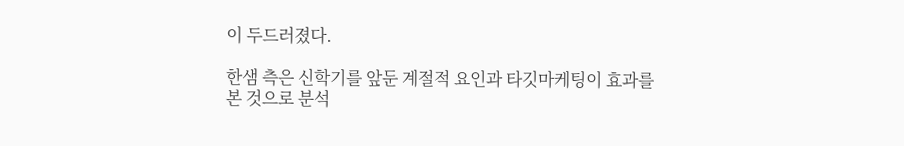이 두드러졌다.

한샘 측은 신학기를 앞둔 계절적 요인과 타깃마케팅이 효과를 본 것으로 분석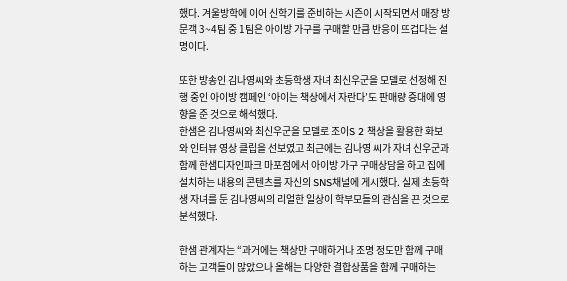했다. 겨울방학에 이어 신학기를 준비하는 시즌이 시작되면서 매장 방문객 3~4팀 중 1팀은 아이방 가구를 구매할 만큼 반응이 뜨겁다는 설명이다.

또한 방송인 김나영씨와 초등학생 자녀 최신우군을 모델로 선정해 진행 중인 아이방 캠페인 ‘아이는 책상에서 자란다’도 판매량 증대에 영향을 준 것으로 해석했다.
한샘은 김나영씨와 최신우군을 모델로 조이S 2 책상을 활용한 화보와 인터뷰 영상 클립을 선보였고 최근에는 김나영 씨가 자녀 신우군과 함께 한샘디자인파크 마포점에서 아이방 가구 구매상담을 하고 집에 설치하는 내용의 콘텐츠를 자신의 SNS채널에 게시했다. 실제 초등학생 자녀를 둔 김나영씨의 리얼한 일상이 학부모들의 관심을 끈 것으로 분석했다.

한샘 관계자는 “과거에는 책상만 구매하거나 조명 정도만 함께 구매하는 고객들이 많았으나 올해는 다양한 결합상품을 함께 구매하는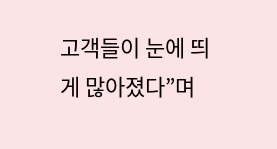고객들이 눈에 띄게 많아졌다”며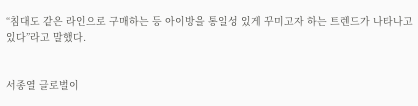“침대도 같은 라인으로 구매하는 등 아이방을 통일성 있게 꾸미고자 하는 트렌드가 나타나고 있다”라고 말했다.


서종열 글로벌이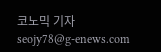코노믹 기자 seojy78@g-enews.com